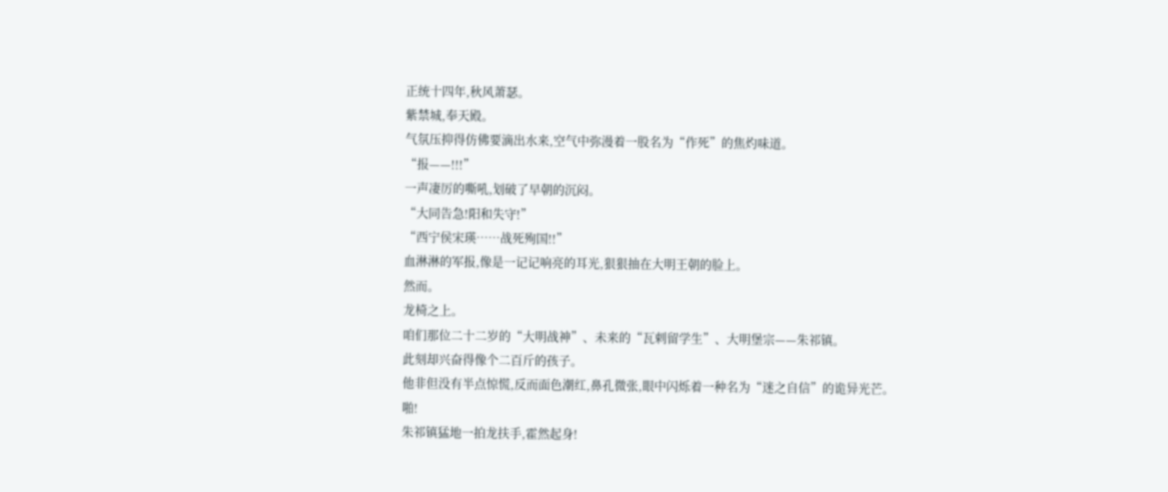正统十四年,秋风萧瑟。
紫禁城,奉天殿。
气氛压抑得仿佛要滴出水来,空气中弥漫着一股名为“作死”的焦灼味道。
“报——!!!”
一声凄厉的嘶吼,划破了早朝的沉闷。
“大同告急!阳和失守!”
“西宁侯宋瑛……战死殉国!!”
血淋淋的军报,像是一记记响亮的耳光,狠狠抽在大明王朝的脸上。
然而。
龙椅之上。
咱们那位二十二岁的“大明战神”、未来的“瓦剌留学生”、大明堡宗——朱祁镇。
此刻却兴奋得像个二百斤的孩子。
他非但没有半点惊慌,反而面色潮红,鼻孔微张,眼中闪烁着一种名为“迷之自信”的诡异光芒。
啪!
朱祁镇猛地一拍龙扶手,霍然起身!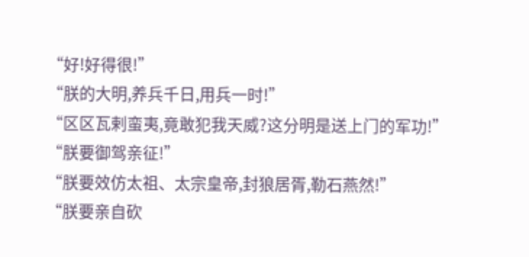“好!好得很!”
“朕的大明,养兵千日,用兵一时!”
“区区瓦剌蛮夷,竟敢犯我天威?这分明是送上门的军功!”
“朕要御驾亲征!”
“朕要效仿太祖、太宗皇帝,封狼居胥,勒石燕然!”
“朕要亲自砍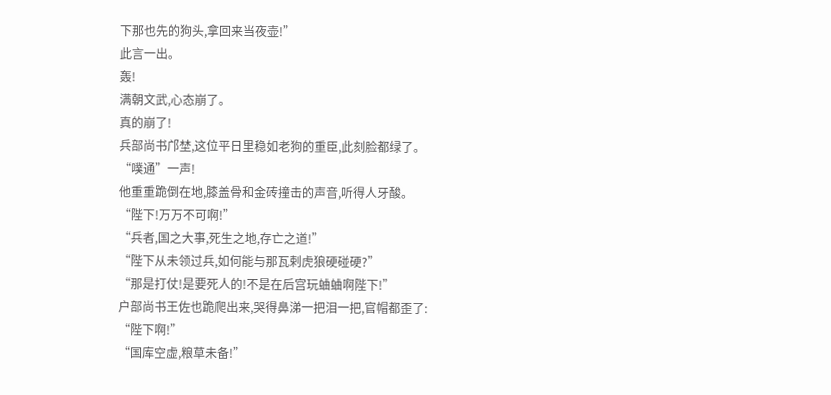下那也先的狗头,拿回来当夜壶!”
此言一出。
轰!
满朝文武,心态崩了。
真的崩了!
兵部尚书邝埜,这位平日里稳如老狗的重臣,此刻脸都绿了。
“噗通”一声!
他重重跪倒在地,膝盖骨和金砖撞击的声音,听得人牙酸。
“陛下!万万不可啊!”
“兵者,国之大事,死生之地,存亡之道!”
“陛下从未领过兵,如何能与那瓦剌虎狼硬碰硬?”
“那是打仗!是要死人的!不是在后宫玩蛐蛐啊陛下!”
户部尚书王佐也跪爬出来,哭得鼻涕一把泪一把,官帽都歪了:
“陛下啊!”
“国库空虚,粮草未备!”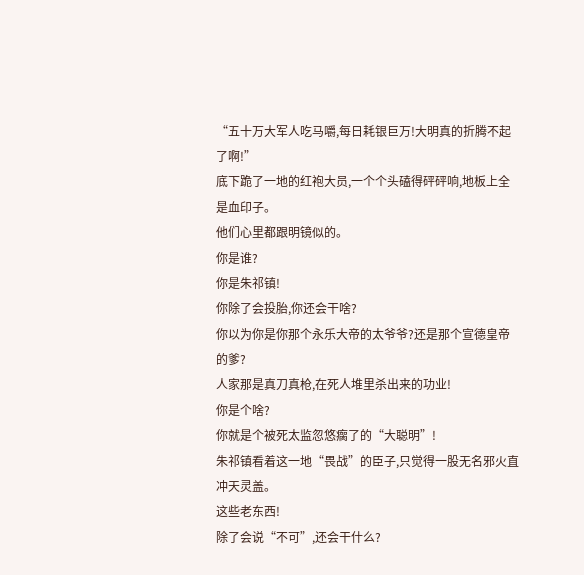“五十万大军人吃马嚼,每日耗银巨万!大明真的折腾不起了啊!”
底下跪了一地的红袍大员,一个个头磕得砰砰响,地板上全是血印子。
他们心里都跟明镜似的。
你是谁?
你是朱祁镇!
你除了会投胎,你还会干啥?
你以为你是你那个永乐大帝的太爷爷?还是那个宣德皇帝的爹?
人家那是真刀真枪,在死人堆里杀出来的功业!
你是个啥?
你就是个被死太监忽悠瘸了的“大聪明”!
朱祁镇看着这一地“畏战”的臣子,只觉得一股无名邪火直冲天灵盖。
这些老东西!
除了会说“不可”,还会干什么?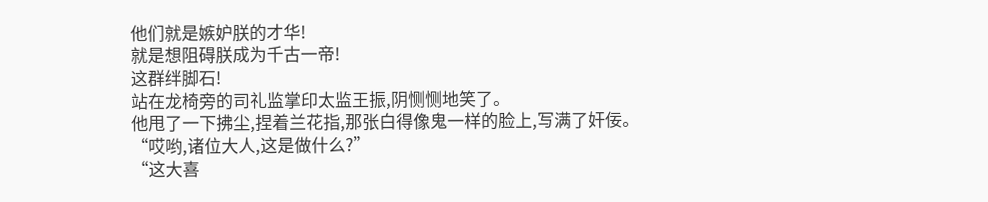他们就是嫉妒朕的才华!
就是想阻碍朕成为千古一帝!
这群绊脚石!
站在龙椅旁的司礼监掌印太监王振,阴恻恻地笑了。
他甩了一下拂尘,捏着兰花指,那张白得像鬼一样的脸上,写满了奸佞。
“哎哟,诸位大人,这是做什么?”
“这大喜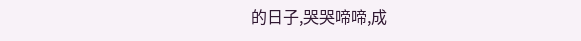的日子,哭哭啼啼,成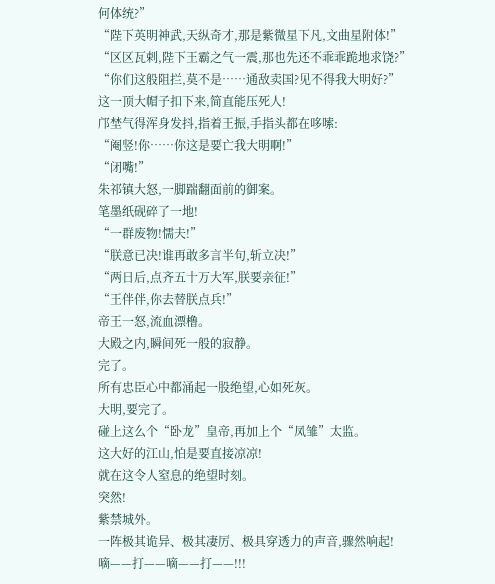何体统?”
“陛下英明神武,天纵奇才,那是紫微星下凡,文曲星附体!”
“区区瓦剌,陛下王霸之气一震,那也先还不乖乖跪地求饶?”
“你们这般阻拦,莫不是……通敌卖国?见不得我大明好?”
这一顶大帽子扣下来,简直能压死人!
邝埜气得浑身发抖,指着王振,手指头都在哆嗦:
“阉竖!你……你这是要亡我大明啊!”
“闭嘴!”
朱祁镇大怒,一脚踹翻面前的御案。
笔墨纸砚碎了一地!
“一群废物!懦夫!”
“朕意已决!谁再敢多言半句,斩立决!”
“两日后,点齐五十万大军,朕要亲征!”
“王伴伴,你去替朕点兵!”
帝王一怒,流血漂橹。
大殿之内,瞬间死一般的寂静。
完了。
所有忠臣心中都涌起一股绝望,心如死灰。
大明,要完了。
碰上这么个“卧龙”皇帝,再加上个“凤雏”太监。
这大好的江山,怕是要直接凉凉!
就在这令人窒息的绝望时刻。
突然!
紫禁城外。
一阵极其诡异、极其凄厉、极具穿透力的声音,骤然响起!
嘀——打——嘀——打——!!!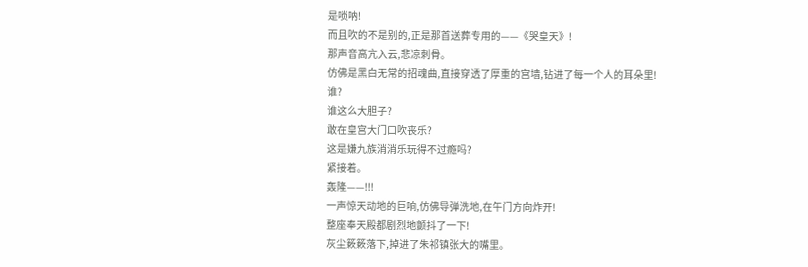是唢呐!
而且吹的不是别的,正是那首送葬专用的——《哭皇天》!
那声音高亢入云,悲凉刺骨。
仿佛是黑白无常的招魂曲,直接穿透了厚重的宫墙,钻进了每一个人的耳朵里!
谁?
谁这么大胆子?
敢在皇宫大门口吹丧乐?
这是嫌九族消消乐玩得不过瘾吗?
紧接着。
轰隆——!!!
一声惊天动地的巨响,仿佛导弹洗地,在午门方向炸开!
整座奉天殿都剧烈地颤抖了一下!
灰尘簌簌落下,掉进了朱祁镇张大的嘴里。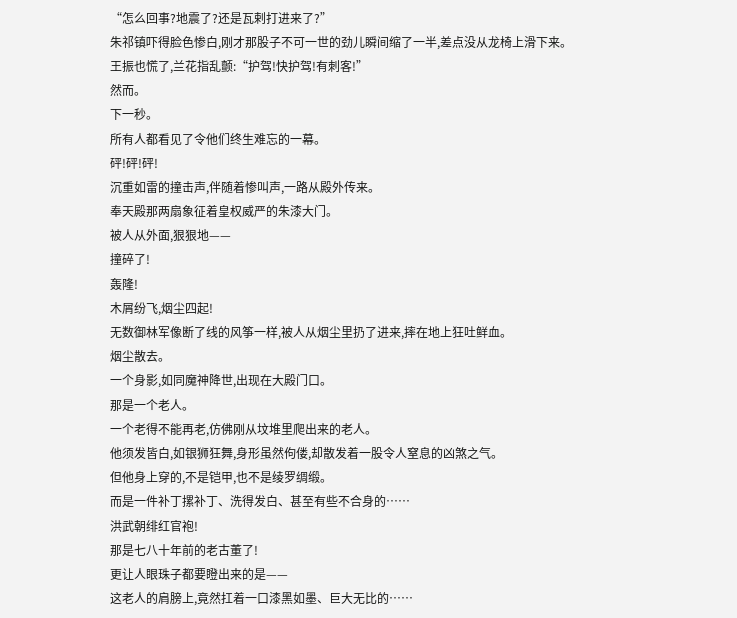“怎么回事?地震了?还是瓦剌打进来了?”
朱祁镇吓得脸色惨白,刚才那股子不可一世的劲儿瞬间缩了一半,差点没从龙椅上滑下来。
王振也慌了,兰花指乱颤:“护驾!快护驾!有刺客!”
然而。
下一秒。
所有人都看见了令他们终生难忘的一幕。
砰!砰!砰!
沉重如雷的撞击声,伴随着惨叫声,一路从殿外传来。
奉天殿那两扇象征着皇权威严的朱漆大门。
被人从外面,狠狠地——
撞碎了!
轰隆!
木屑纷飞,烟尘四起!
无数御林军像断了线的风筝一样,被人从烟尘里扔了进来,摔在地上狂吐鲜血。
烟尘散去。
一个身影,如同魔神降世,出现在大殿门口。
那是一个老人。
一个老得不能再老,仿佛刚从坟堆里爬出来的老人。
他须发皆白,如银狮狂舞,身形虽然佝偻,却散发着一股令人窒息的凶煞之气。
但他身上穿的,不是铠甲,也不是绫罗绸缎。
而是一件补丁摞补丁、洗得发白、甚至有些不合身的……
洪武朝绯红官袍!
那是七八十年前的老古董了!
更让人眼珠子都要瞪出来的是——
这老人的肩膀上,竟然扛着一口漆黑如墨、巨大无比的……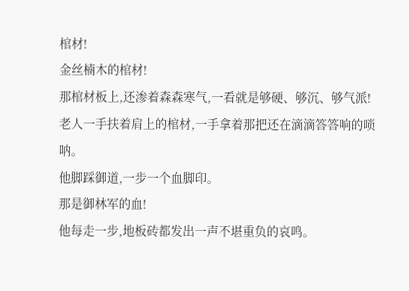棺材!
金丝楠木的棺材!
那棺材板上,还渗着森森寒气,一看就是够硬、够沉、够气派!
老人一手扶着肩上的棺材,一手拿着那把还在滴滴答答响的唢呐。
他脚踩御道,一步一个血脚印。
那是御林军的血!
他每走一步,地板砖都发出一声不堪重负的哀鸣。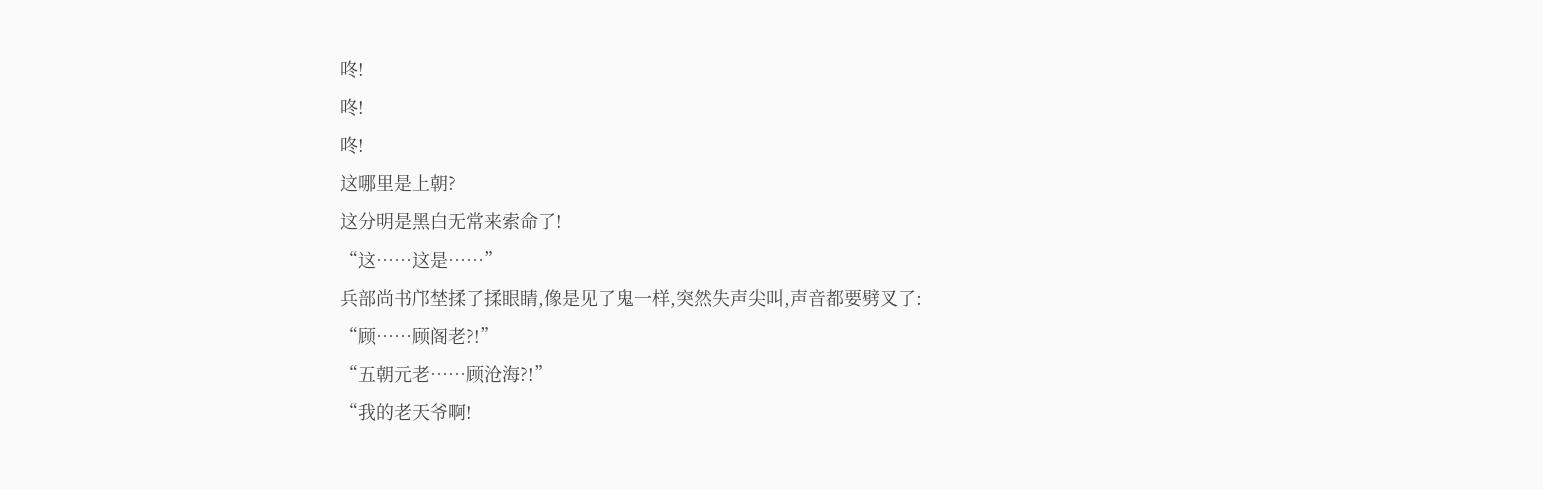咚!
咚!
咚!
这哪里是上朝?
这分明是黑白无常来索命了!
“这……这是……”
兵部尚书邝埜揉了揉眼睛,像是见了鬼一样,突然失声尖叫,声音都要劈叉了:
“顾……顾阁老?!”
“五朝元老……顾沧海?!”
“我的老天爷啊!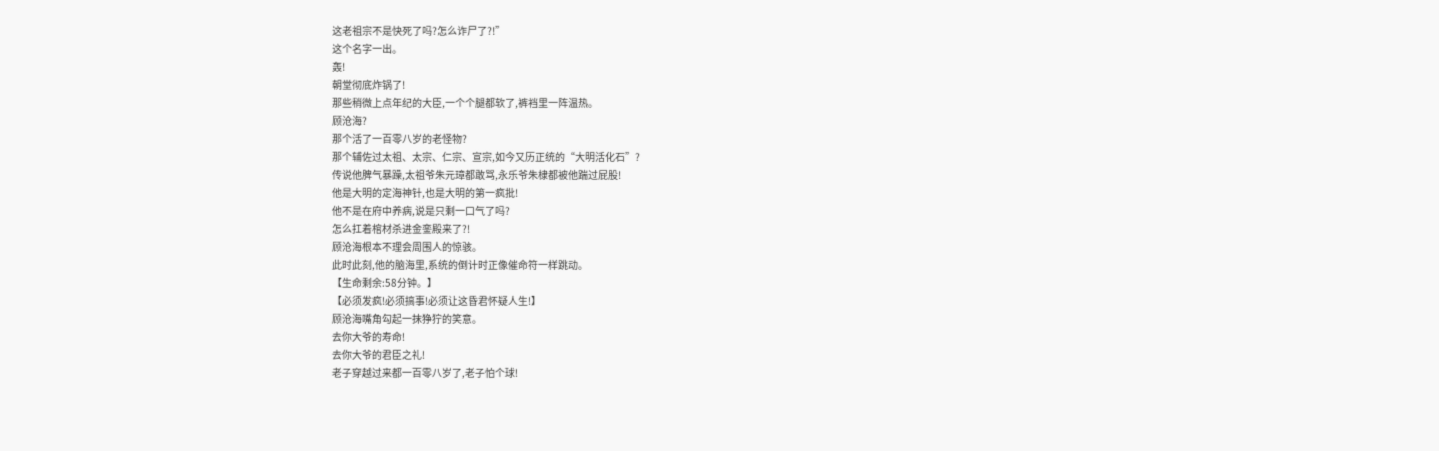这老祖宗不是快死了吗?怎么诈尸了?!”
这个名字一出。
轰!
朝堂彻底炸锅了!
那些稍微上点年纪的大臣,一个个腿都软了,裤裆里一阵温热。
顾沧海?
那个活了一百零八岁的老怪物?
那个辅佐过太祖、太宗、仁宗、宣宗,如今又历正统的“大明活化石”?
传说他脾气暴躁,太祖爷朱元璋都敢骂,永乐爷朱棣都被他踹过屁股!
他是大明的定海神针,也是大明的第一疯批!
他不是在府中养病,说是只剩一口气了吗?
怎么扛着棺材杀进金銮殿来了?!
顾沧海根本不理会周围人的惊骇。
此时此刻,他的脑海里,系统的倒计时正像催命符一样跳动。
【生命剩余:58分钟。】
【必须发疯!必须搞事!必须让这昏君怀疑人生!】
顾沧海嘴角勾起一抹狰狞的笑意。
去你大爷的寿命!
去你大爷的君臣之礼!
老子穿越过来都一百零八岁了,老子怕个球!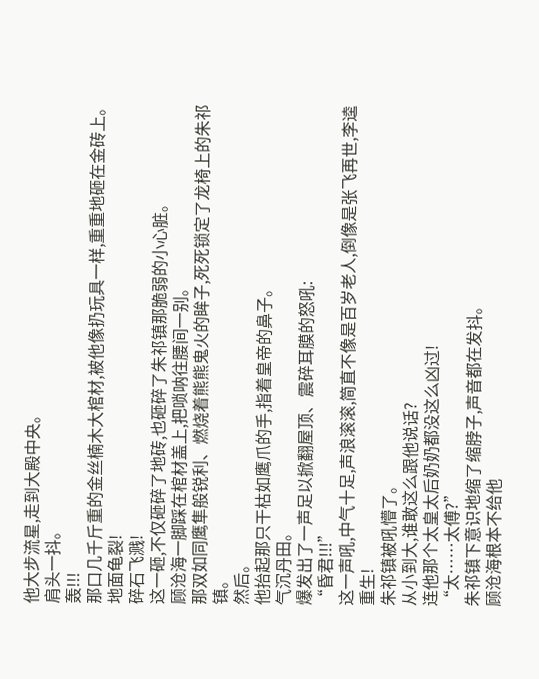他大步流星,走到大殿中央。
肩头一抖。
轰!!!
那口几千斤重的金丝楠木大棺材,被他像扔玩具一样,重重地砸在金砖上。
地面龟裂!
碎石飞溅!
这一砸,不仅砸碎了地砖,也砸碎了朱祁镇那脆弱的小心脏。
顾沧海一脚踩在棺材盖上,把唢呐往腰间一别。
那双如同鹰隼般锐利、燃烧着熊熊鬼火的眸子,死死锁定了龙椅上的朱祁镇。
然后。
他抬起那只干枯如鹰爪的手,指着皇帝的鼻子。
气沉丹田。
爆发出了一声足以掀翻屋顶、震碎耳膜的怒吼:
“昏君!!!”
这一声吼,中气十足,声浪滚滚,简直不像是百岁老人,倒像是张飞再世,李逵重生!
朱祁镇被吼懵了。
从小到大,谁敢这么跟他说话?
连他那个太皇太后奶奶都没这么凶过!
“太……太傅?”
朱祁镇下意识地缩了缩脖子,声音都在发抖。
顾沧海根本不给他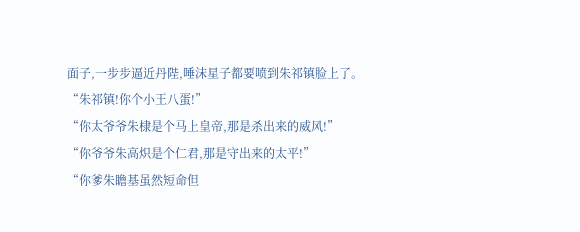面子,一步步逼近丹陛,唾沫星子都要喷到朱祁镇脸上了。
“朱祁镇!你个小王八蛋!”
“你太爷爷朱棣是个马上皇帝,那是杀出来的威风!”
“你爷爷朱高炽是个仁君,那是守出来的太平!”
“你爹朱瞻基虽然短命但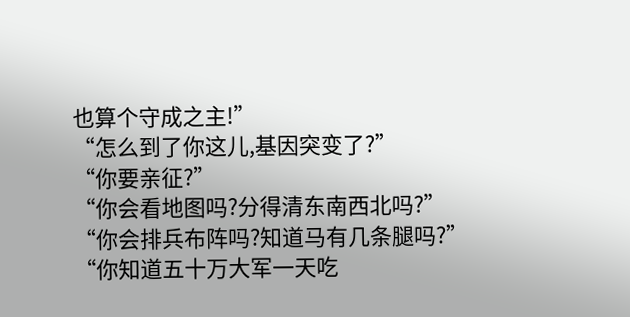也算个守成之主!”
“怎么到了你这儿,基因突变了?”
“你要亲征?”
“你会看地图吗?分得清东南西北吗?”
“你会排兵布阵吗?知道马有几条腿吗?”
“你知道五十万大军一天吃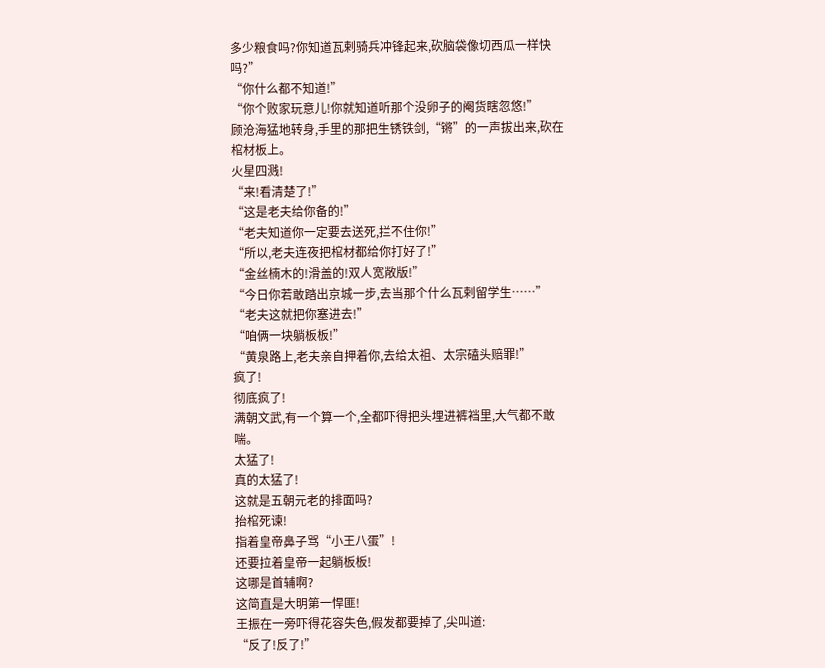多少粮食吗?你知道瓦剌骑兵冲锋起来,砍脑袋像切西瓜一样快吗?”
“你什么都不知道!”
“你个败家玩意儿!你就知道听那个没卵子的阉货瞎忽悠!”
顾沧海猛地转身,手里的那把生锈铁剑,“锵”的一声拔出来,砍在棺材板上。
火星四溅!
“来!看清楚了!”
“这是老夫给你备的!”
“老夫知道你一定要去送死,拦不住你!”
“所以,老夫连夜把棺材都给你打好了!”
“金丝楠木的!滑盖的!双人宽敞版!”
“今日你若敢踏出京城一步,去当那个什么瓦剌留学生……”
“老夫这就把你塞进去!”
“咱俩一块躺板板!”
“黄泉路上,老夫亲自押着你,去给太祖、太宗磕头赔罪!”
疯了!
彻底疯了!
满朝文武,有一个算一个,全都吓得把头埋进裤裆里,大气都不敢喘。
太猛了!
真的太猛了!
这就是五朝元老的排面吗?
抬棺死谏!
指着皇帝鼻子骂“小王八蛋”!
还要拉着皇帝一起躺板板!
这哪是首辅啊?
这简直是大明第一悍匪!
王振在一旁吓得花容失色,假发都要掉了,尖叫道:
“反了!反了!”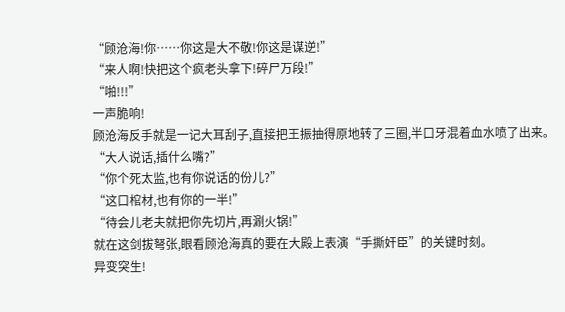“顾沧海!你……你这是大不敬!你这是谋逆!”
“来人啊!快把这个疯老头拿下!碎尸万段!”
“啪!!!”
一声脆响!
顾沧海反手就是一记大耳刮子,直接把王振抽得原地转了三圈,半口牙混着血水喷了出来。
“大人说话,插什么嘴?”
“你个死太监,也有你说话的份儿?”
“这口棺材,也有你的一半!”
“待会儿老夫就把你先切片,再涮火锅!”
就在这剑拔弩张,眼看顾沧海真的要在大殿上表演“手撕奸臣”的关键时刻。
异变突生!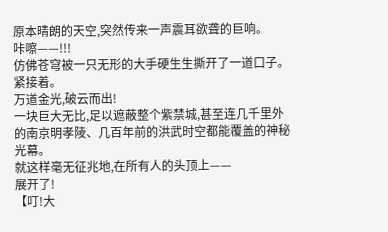原本晴朗的天空,突然传来一声震耳欲聋的巨响。
咔嚓——!!!
仿佛苍穹被一只无形的大手硬生生撕开了一道口子。
紧接着。
万道金光,破云而出!
一块巨大无比,足以遮蔽整个紫禁城,甚至连几千里外的南京明孝陵、几百年前的洪武时空都能覆盖的神秘光幕。
就这样毫无征兆地,在所有人的头顶上——
展开了!
【叮!大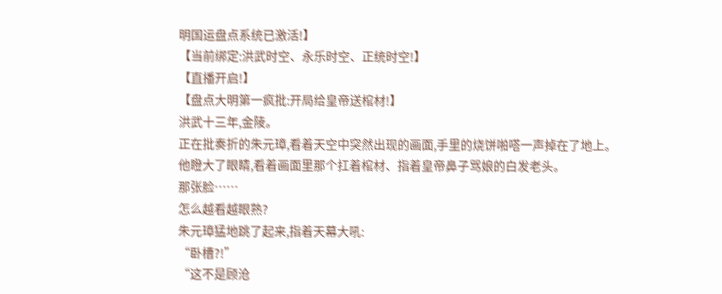明国运盘点系统已激活!】
【当前绑定:洪武时空、永乐时空、正统时空!】
【直播开启!】
【盘点大明第一疯批:开局给皇帝送棺材!】
洪武十三年,金陵。
正在批奏折的朱元璋,看着天空中突然出现的画面,手里的烧饼啪嗒一声掉在了地上。
他瞪大了眼睛,看着画面里那个扛着棺材、指着皇帝鼻子骂娘的白发老头。
那张脸……
怎么越看越眼熟?
朱元璋猛地跳了起来,指着天幕大吼:
“卧槽?!”
“这不是顾沧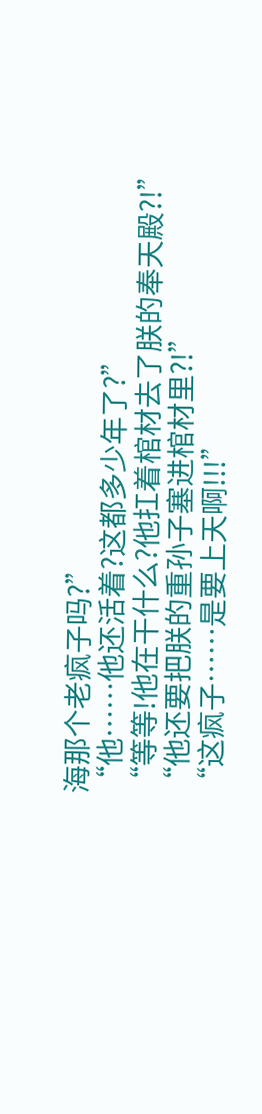海那个老疯子吗?”
“他……他还活着?这都多少年了?”
“等等!他在干什么?他扛着棺材去了朕的奉天殿?!”
“他还要把朕的重孙子塞进棺材里?!”
“这疯子……是要上天啊!!!”